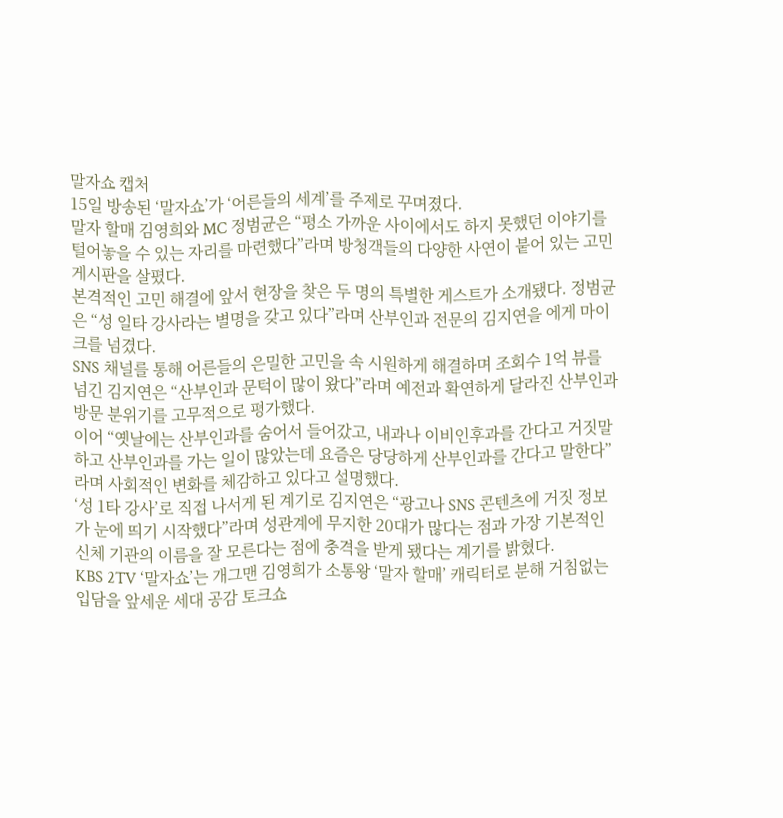말자쇼 캡처
15일 방송된 ‘말자쇼’가 ‘어른들의 세계’를 주제로 꾸며졌다.
말자 할매 김영희와 MC 정범균은 “평소 가까운 사이에서도 하지 못했던 이야기를 털어놓을 수 있는 자리를 마련했다”라며 방청객들의 다양한 사연이 붙어 있는 고민 게시판을 살폈다.
본격적인 고민 해결에 앞서 현장을 찾은 두 명의 특별한 게스트가 소개됐다. 정범균은 “성 일타 강사라는 별명을 갖고 있다”라며 산부인과 전문의 김지연을 에게 마이크를 넘겼다.
SNS 채널를 통해 어른들의 은밀한 고민을 속 시원하게 해결하며 조회수 1억 뷰를 넘긴 김지연은 “산부인과 문턱이 많이 왔다”라며 예전과 확연하게 달라진 산부인과 방문 분위기를 고무적으로 평가했다.
이어 “옛날에는 산부인과를 숨어서 들어갔고, 내과나 이비인후과를 간다고 거짓말하고 산부인과를 가는 일이 많았는데 요즘은 당당하게 산부인과를 간다고 말한다”라며 사회적인 변화를 체감하고 있다고 설명했다.
‘성 1타 강사’로 직접 나서게 된 계기로 김지연은 “광고나 SNS 콘텐츠에 거짓 정보가 눈에 띄기 시작했다”라며 성관계에 무지한 20대가 많다는 점과 가장 기본적인 신체 기관의 이름을 잘 모른다는 점에 충격을 받게 됐다는 계기를 밝혔다.
KBS 2TV ‘말자쇼’는 개그맨 김영희가 소통왕 ‘말자 할매’ 캐릭터로 분해 거침없는 입담을 앞세운 세대 공감 토크쇼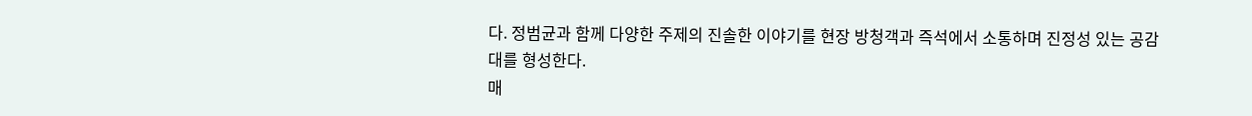다. 정범균과 함께 다양한 주제의 진솔한 이야기를 현장 방청객과 즉석에서 소통하며 진정성 있는 공감대를 형성한다.
매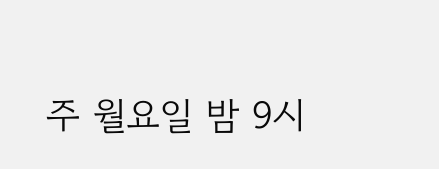주 월요일 밤 9시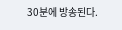30분에 방송된다.